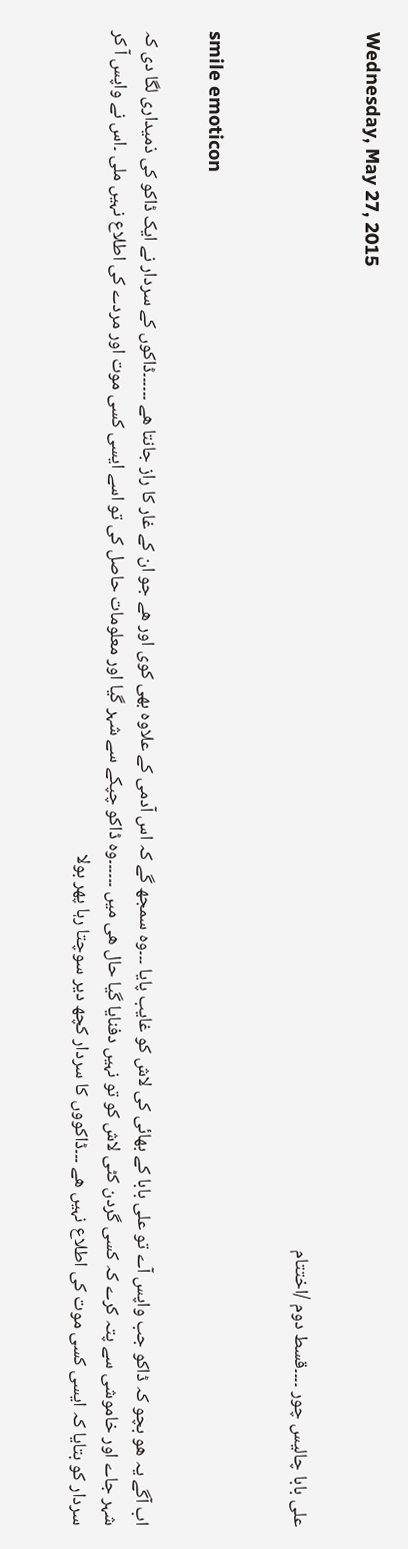Wednesday, May 27, 2015

علی بابا چالیس چور ۔۔۔۔قسط دوم /اختتام


smile emoticon

اب آگے یہ ھو بچو کہ ڈاکو جب واپس آے تو علی بابا کے بھائی کی لاش کو غایب پایا ۔۔۔وہ سمجھ گے کہ اس آدمی کے علاوہ بھی کوی اور ھے جو ان کے غار کا راز جانتا ھے ۔۔۔۔۔۔ڈاکوں کے سردار نے ایک ڈاکو کی ذمیداری لگا دی کہ شہر جاے اور خاموشی سے پتہ کرے کہ کسی گردن کٹی لاش کو تو نہیں دفنایا گیا حال ھی میں ۔۔۔۔۔۔وہ ڈاکو چپکے سے شہر گیا اور معلومات حاصل کی تو اسے ایسی کسی موت اور مردے کی اطلاع نہیں ملی ۔اس نے واپس آ کر سردار کو بتایا کہ ایسی کسی موت کی اطلاع نہیں ھے ۔۔۔ڈاکووں کا سردار کچھ دیر سوچتا رہا پھر بولا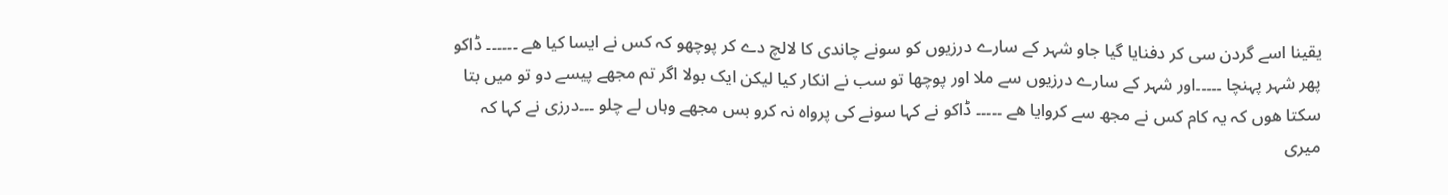یقینا اسے گردن سی کر دفنایا گیا جاو شہر کے سارے درزیوں کو سونے چاندی کا لالچ دے کر پوچھو کہ کس نے ایسا کیا ھے ۔۔۔۔۔۔ ڈاکو پھر شہر پہنچا ۔۔۔۔۔اور شہر کے سارے درزیوں سے ملا اور پوچھا تو سب نے انکار کیا لیکن ایک بولا اگر تم مجھے پیسے دو تو میں بتا سکتا ھوں کہ یہ کام کس نے مجھ سے کروایا ھے ۔۔۔۔۔ ڈاکو نے کہا سونے کی پرواہ نہ کرو بس مجھے وہاں لے چلو ۔۔۔درزی نے کہا کہ میری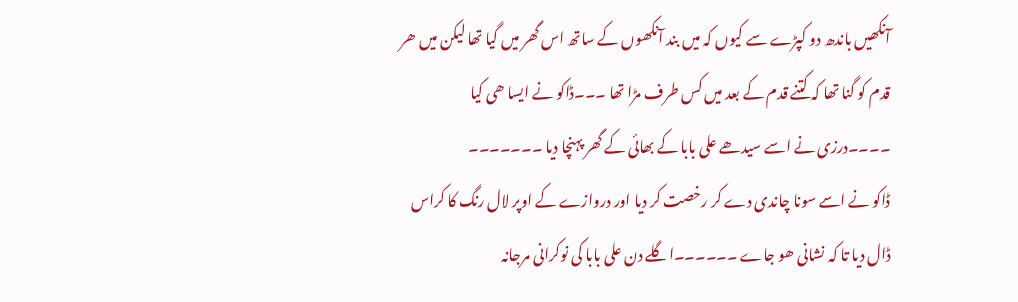آنکھیں باندھ دو کپڑے سے کیوں کہ میں بند آنکھوں کے ساتھ اس گھر میں گیا تھا لیکن میں ھر قدم کو گنا تھا کہ کتنے قدم کے بعد میں کس طرف مڑا تھا ۔۔۔ڈاکو نے ایسا ھی کیا ۔۔۔۔درزی نے اسے سیدھے علی بابا کے بھائی کے گھر پہنچا دیا ۔۔۔۔۔۔۔
ڈاکو نے اسے سونا چاندی دے کر رخصت کر دیا اور دروازے کے اوپر لال رنگ کا کراس ڈال دیا تا کہ نشانی ھو جاے ۔۔۔۔۔۔اگلے دن علی بابا کی نوکرانی مرجانہ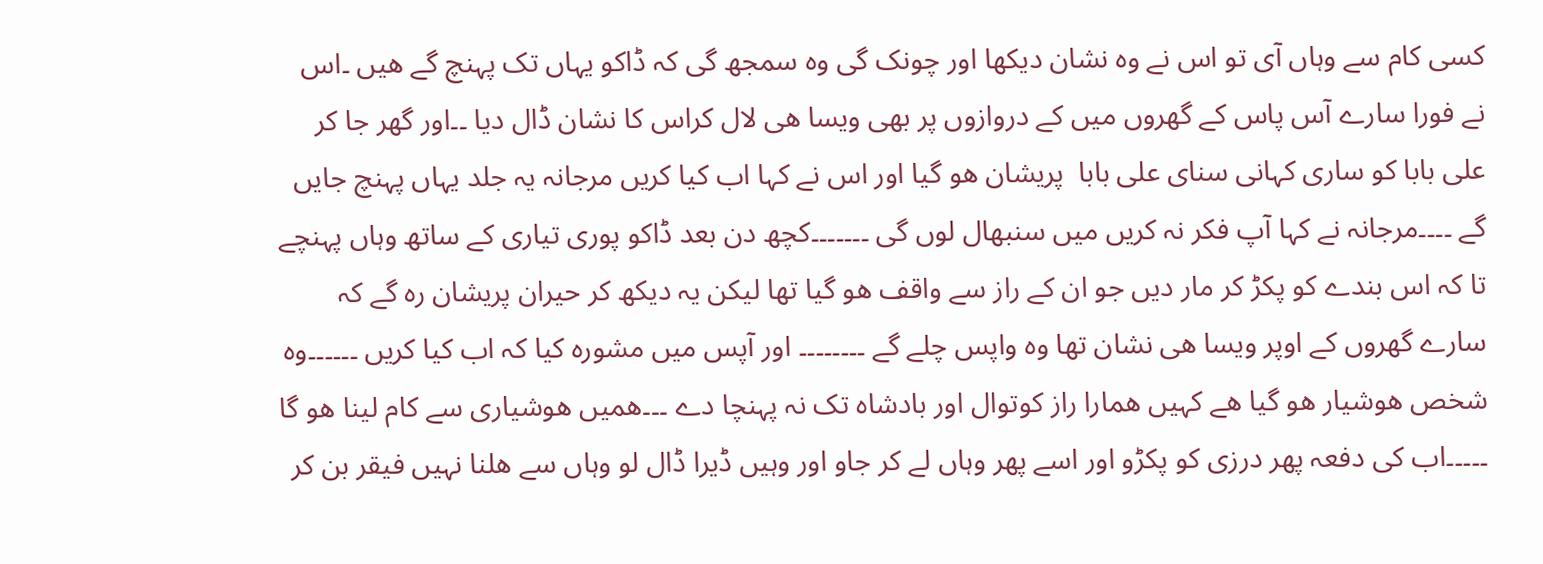کسی کام سے وہاں آی تو اس نے وہ نشان دیکھا اور چونک گی وہ سمجھ گی کہ ڈاکو یہاں تک پہنچ گے ھیں ۔اس نے فورا سارے آس پاس کے گھروں میں کے دروازوں پر بھی ویسا ھی لال کراس کا نشان ڈال دیا ۔۔اور گھر جا کر علی بابا کو ساری کہانی سنای علی بابا  پریشان ھو گیا اور اس نے کہا اب کیا کریں مرجانہ یہ جلد یہاں پہنچ جایں گے ۔۔۔۔مرجانہ نے کہا آپ فکر نہ کریں میں سنبھال لوں گی ۔۔۔۔۔۔۔کچھ دن بعد ڈاکو پوری تیاری کے ساتھ وہاں پہنچے تا کہ اس بندے کو پکڑ کر مار دیں جو ان کے راز سے واقف ھو گیا تھا لیکن یہ دیکھ کر حیران پریشان رہ گے کہ سارے گھروں کے اوپر ویسا ھی نشان تھا وہ واپس چلے گے ۔۔۔۔۔۔۔۔ اور آپس میں مشورہ کیا کہ اب کیا کریں ۔۔۔۔۔۔وہ شخص ھوشیار ھو گیا ھے کہیں ھمارا راز کوتوال اور بادشاہ تک نہ پہنچا دے ۔۔۔ھمیں ھوشیاری سے کام لینا ھو گا ۔۔۔۔۔اب کی دفعہ پھر درزی کو پکڑو اور اسے پھر وہاں لے کر جاو اور وہیں ڈیرا ڈال لو وہاں سے ھلنا نہیں فیقر بن کر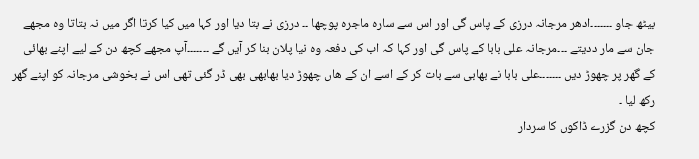بیٹھ جاو ۔۔۔۔۔۔۔ادھر مرجانہ درزی کے پاس گی اور اس سے سارہ ماجرہ پوچھا ۔۔ درزی نے بتا دیا اور کہا میں کیا کرتا اگر میں نہ بتاتا وہ مجھے جان سے مار ددیتے ۔۔۔مرجانہ علی بابا کے پاس گی اور کہا کہ اب کی دفعہ وہ نیا پلان بنا کر آیں گے ۔۔۔۔۔۔۔آپ مجھے کچھ دن کے لیے اپنے بھائی کے گھر پر چھوڑ دیں ۔۔۔۔۔۔۔علی بابا نے بھابی سے بات کر کے اسے ان کے ھاں چھوڑ دیا بھابھی بھی ڈر گئی تھی اس نے بخوشی مرجانہ کو اپنے گھر رکھ لیا ۔
کچھ دن گزرے ڈاکوں کا سردار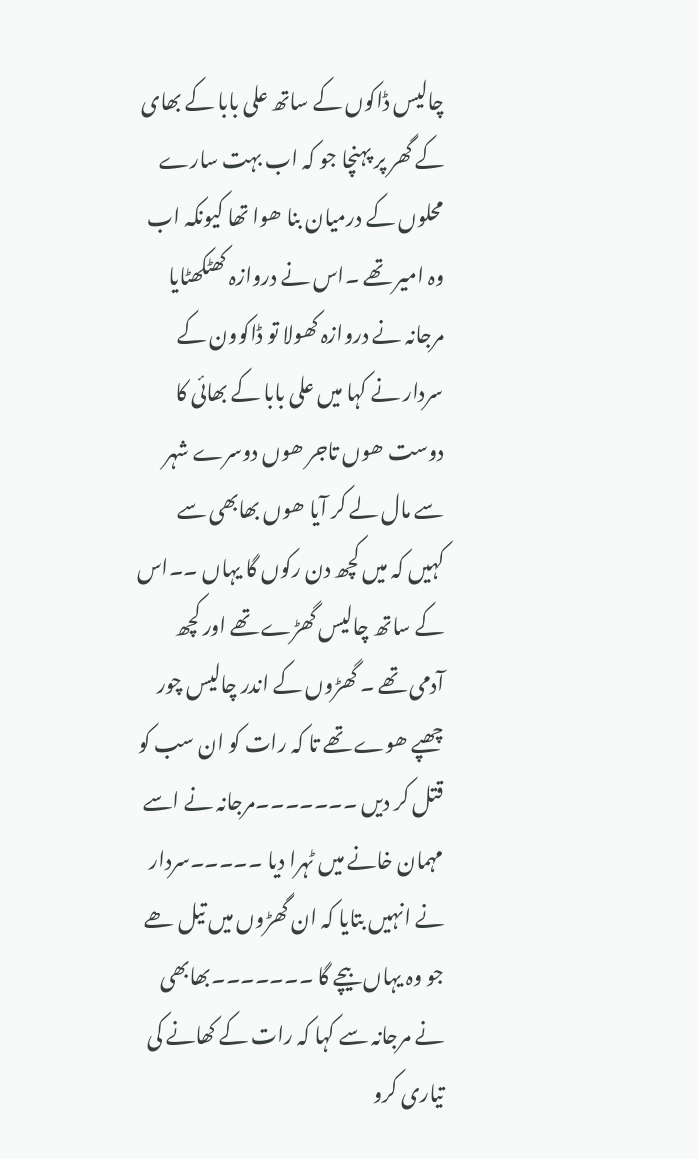چالیس ڈاکوں کے ساتھ علی بابا کے بھای کے گھر پر پہنچا جو کہ اب بہت سارے محلوں کے درمیان بنا ھوا تھا کیونکہ اب وہ امیر تھے ۔اس نے دروازہ کھٹکھٹایا مرجانہ نے دروازہ کھولا تو ڈاکوون کے سردار نے کہا میں علی بابا کے بھائی کا دوست ھوں تاجر ھوں دوسرے شہر سے مال لے کر آیا ھوں بھابھی سے کہیں کہ میں کچھ دن رکوں گا یہاں ۔۔اس کے ساتھ چالیس گھڑے تھے اور کچھ آدمی تھے ۔ گھڑوں کے اندر چالیس چور چھپے ھوے تھے تا کہ رات کو ان سب کو قتل کر دیں ۔۔۔۔۔۔۔مرجانہ نے اسے مہمان خانے میں ٹہرا دیا ۔۔۔۔۔سردار نے انہیں بتایا کہ ان گھڑوں میں تیل ھے جو وہ یہاں بیچے گا ۔۔۔۔۔۔۔بھابھی نے مرجانہ سے کہا کہ رات کے کھانے کی تیاری کرو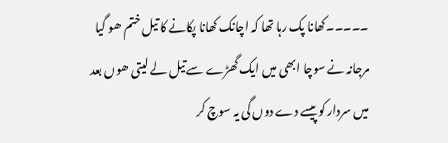۔۔۔۔۔کھانا پک رہا تھا کہ اچانک کھانا پکانے کا تیل ختم ھو گیا مرجانہ نے سوچا ابھی میں ایک گھڑے سے تیل لے لیتی ھوں بعد میں سردار کو پیسے دے دوں گی یہ سوچ کر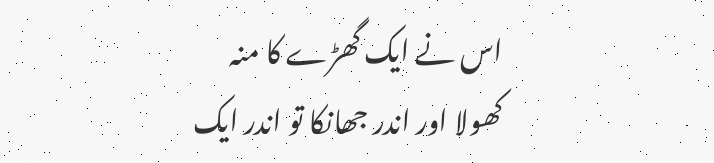اس نے ایک گھڑے کا منہ کھولا اور اندر جھانکا تو اندر ایک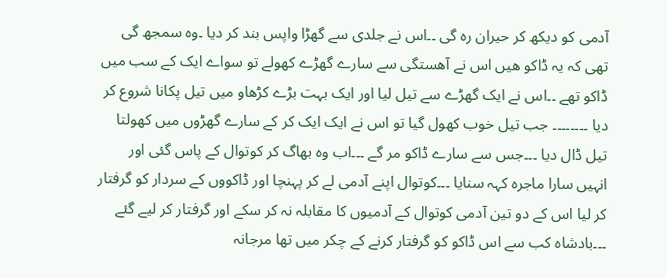آدمی کو دیکھ کر حیران رہ گی ۔۔اس نے جلدی سے گھڑا واپس بند کر دیا ۔وہ سمجھ گی تھی کہ یہ ڈاکو ھیں اس نے آھستگی سے سارے گھڑے کھولے تو سواے ایک کے سب میں ڈاکو تھے ۔۔اس نے ایک گھڑے سے تیل لیا اور ایک بہت بڑے کڑھاو میں تیل پکانا شروع کر دیا ۔۔۔۔۔۔۔۔ جب تیل خوب کھول گیا تو اس نے ایک ایک کر کے سارے گھڑوں میں کھولتا تیل ڈال دیا ۔۔۔جس سے سارے ڈاکو مر گے ۔۔۔اب وہ بھاگ کر کوتوال کے پاس گئی اور انہیں سارا ماجرہ کہہ سنایا ۔۔۔کوتوال اپنے آدمی لے کر پہنچا اور ڈاکووں کے سردار کو گرفتار کر لیا اس کے دو تین آدمی کوتوال کے آدمیوں کا مقابلہ نہ کر سکے اور گرفتار کر لیے گئے ۔۔۔بادشاہ کب سے اس ڈاکو کو گرفتار کرنے کے چکر میں تھا مرجانہ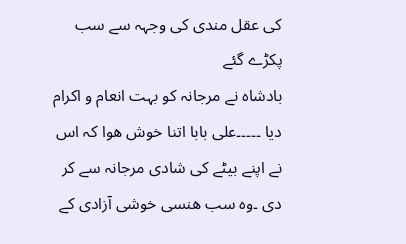کی عقل مندی کی وجہہ سے سب پکڑے گئے
بادشاہ نے مرجانہ کو بہت انعام و اکرام دیا ۔۔۔۔۔علی بابا اتنا خوش ھوا کہ اس نے اپنے بیٹے کی شادی مرجانہ سے کر دی ۔وہ سب ھنسی خوشی آزادی کے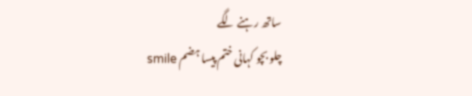ساتھ رہنے لگے
چلو بچو کہانی ختم پیسا ہضم smile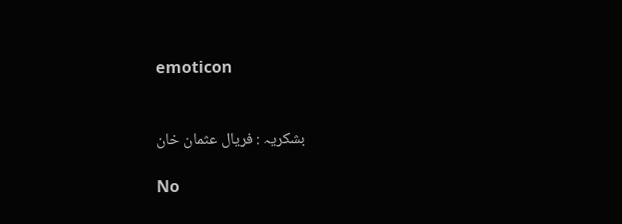emoticon


بشکریہ : فریال عثمان خان

No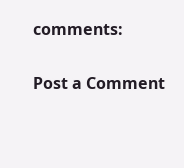comments:

Post a Comment